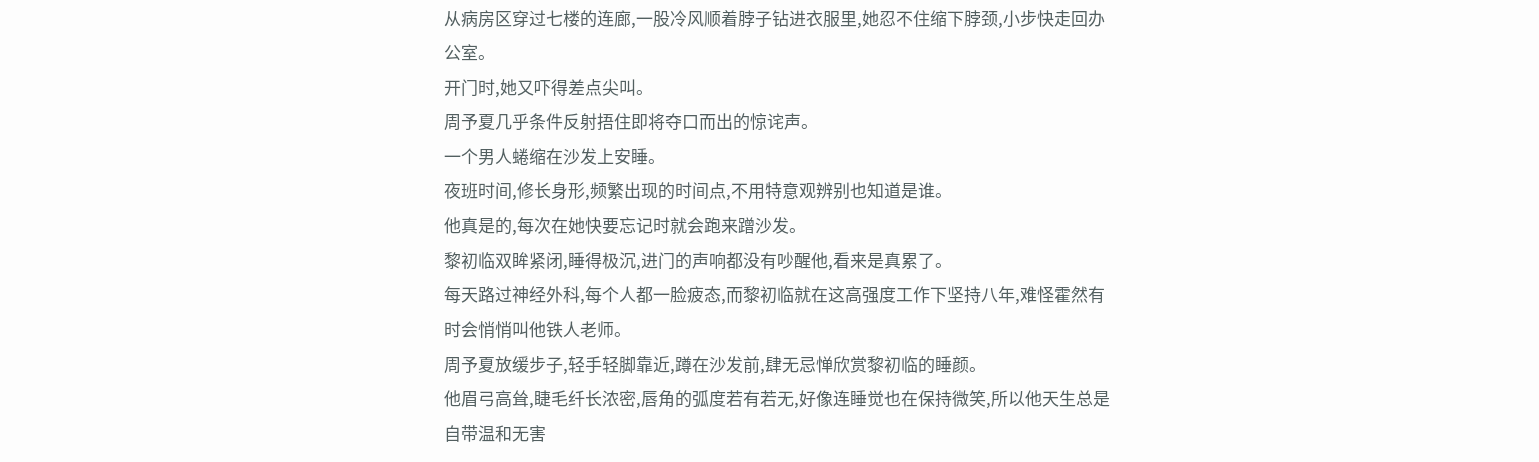从病房区穿过七楼的连廊,一股冷风顺着脖子钻进衣服里,她忍不住缩下脖颈,小步快走回办公室。
开门时,她又吓得差点尖叫。
周予夏几乎条件反射捂住即将夺口而出的惊诧声。
一个男人蜷缩在沙发上安睡。
夜班时间,修长身形,频繁出现的时间点,不用特意观辨别也知道是谁。
他真是的,每次在她快要忘记时就会跑来蹭沙发。
黎初临双眸紧闭,睡得极沉,进门的声响都没有吵醒他,看来是真累了。
每天路过神经外科,每个人都一脸疲态,而黎初临就在这高强度工作下坚持八年,难怪霍然有时会悄悄叫他铁人老师。
周予夏放缓步子,轻手轻脚靠近,蹲在沙发前,肆无忌惮欣赏黎初临的睡颜。
他眉弓高耸,睫毛纤长浓密,唇角的弧度若有若无,好像连睡觉也在保持微笑,所以他天生总是自带温和无害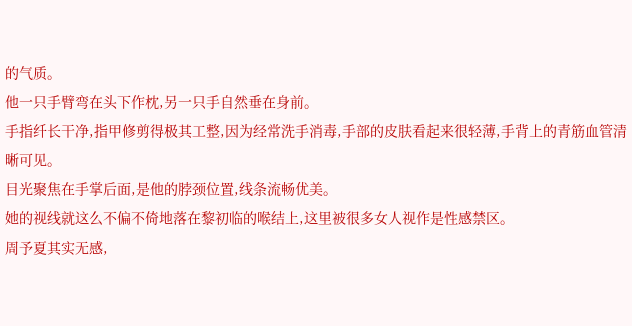的气质。
他一只手臂弯在头下作枕,另一只手自然垂在身前。
手指纤长干净,指甲修剪得极其工整,因为经常洗手消毒,手部的皮肤看起来很轻薄,手背上的青筋血管清晰可见。
目光聚焦在手掌后面,是他的脖颈位置,线条流畅优美。
她的视线就这么不偏不倚地落在黎初临的喉结上,这里被很多女人视作是性感禁区。
周予夏其实无感,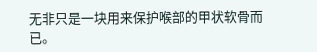无非只是一块用来保护喉部的甲状软骨而已。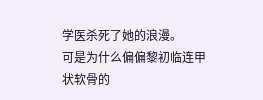学医杀死了她的浪漫。
可是为什么偏偏黎初临连甲状软骨的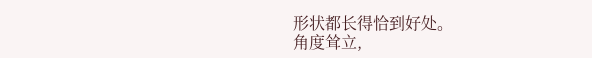形状都长得恰到好处。
角度耸立,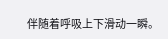伴随着呼吸上下滑动一瞬。